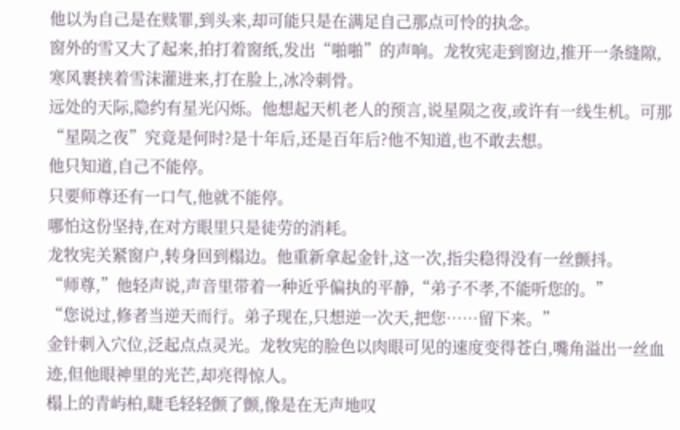他以为自己是在赎罪,到头来,却可能只是在满足自己那点可怜的执念。
窗外的雪又大了起来,拍打着窗纸,发出“啪啪”的声响。龙牧宪走到窗边,推开一条缝隙,寒风裹挟着雪沫灌进来,打在脸上,冰冷刺骨。
远处的天际,隐约有星光闪烁。他想起天机老人的预言,说星陨之夜,或许有一线生机。可那“星陨之夜”究竟是何时?是十年后,还是百年后?他不知道,也不敢去想。
他只知道,自己不能停。
只要师尊还有一口气,他就不能停。
哪怕这份坚持,在对方眼里只是徒劳的消耗。
龙牧宪关紧窗户,转身回到榻边。他重新拿起金针,这一次,指尖稳得没有一丝颤抖。
“师尊,”他轻声说,声音里带着一种近乎偏执的平静,“弟子不孝,不能听您的。”
“您说过,修者当逆天而行。弟子现在,只想逆一次天,把您……留下来。”
金针刺入穴位,泛起点点灵光。龙牧宪的脸色以肉眼可见的速度变得苍白,嘴角溢出一丝血迹,但他眼神里的光芒,却亮得惊人。
榻上的青屿柏,睫毛轻轻颤了颤,像是在无声地叹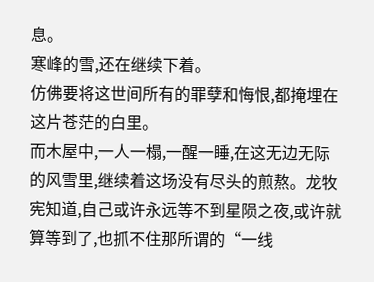息。
寒峰的雪,还在继续下着。
仿佛要将这世间所有的罪孽和悔恨,都掩埋在这片苍茫的白里。
而木屋中,一人一榻,一醒一睡,在这无边无际的风雪里,继续着这场没有尽头的煎熬。龙牧宪知道,自己或许永远等不到星陨之夜,或许就算等到了,也抓不住那所谓的“一线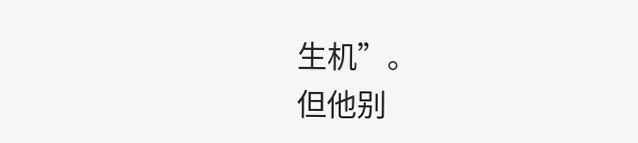生机”。
但他别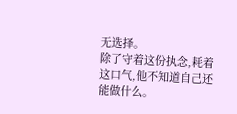无选择。
除了守着这份执念,耗着这口气,他不知道自己还能做什么。